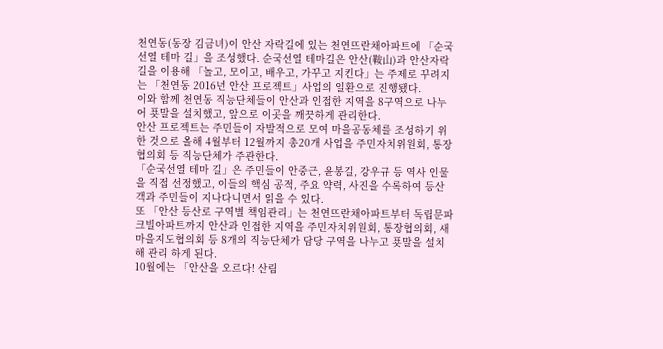천연동(동장 김금녀)이 안산 자락길에 있는 천연뜨란채아파트에 「순국선열 테마 길」을 조성했다. 순국선열 테마길은 안산(鞍山)과 안산자락길을 이용해 「놀고, 모이고, 배우고, 가꾸고 지킨다」는 주제로 꾸려지는 「천연동 2016년 안산 프로젝트」사업의 일환으로 진행됐다.
이와 함께 천연동 직능단체들이 안산과 인접한 지역을 8구역으로 나누어 푯말을 설치했고, 앞으로 이곳을 깨끗하게 관리한다.
안산 프로젝트는 주민들이 자발적으로 모여 마을공동체를 조성하기 위한 것으로 올해 4월부터 12월까지 총20개 사업을 주민자치위원회, 통장협의회 등 직능단체가 주관한다.
「순국선열 테마 길」은 주민들이 안중근, 윤봉길, 강우규 등 역사 인물을 직접 선정했고, 이들의 핵심 공적, 주요 약력, 사진을 수록하여 등산객과 주민들이 지나다니면서 읽을 수 있다.
또 「안산 등산로 구역별 책임관리」는 천연뜨란채아파트부터 독립문파크빌아파트까지 안산과 인접한 지역을 주민자치위원회, 통장협의회, 새마을지도협의회 등 8개의 직능단체가 담당 구역을 나누고 푯말을 설치해 관리 하게 된다.
10월에는 「안산을 오르다! 산림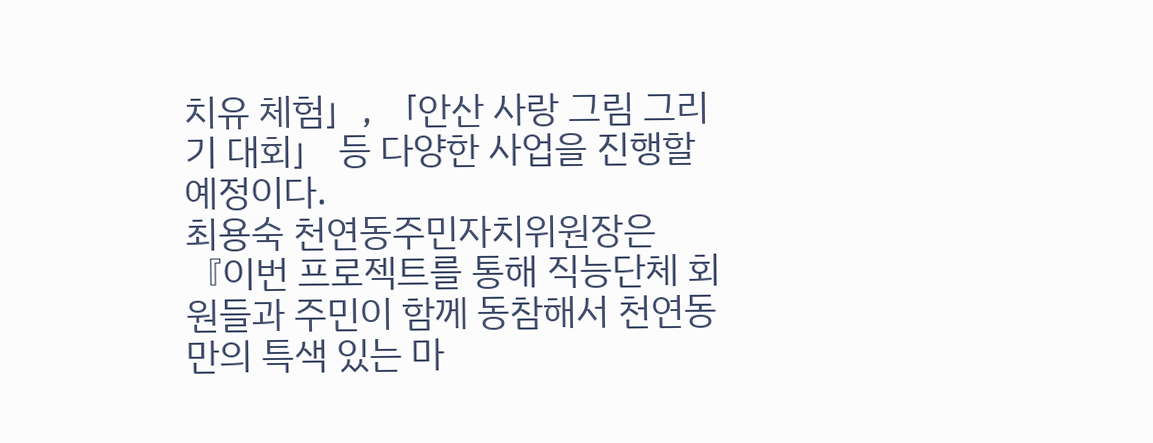치유 체험」, 「안산 사랑 그림 그리기 대회」 등 다양한 사업을 진행할 예정이다.
최용숙 천연동주민자치위원장은 『이번 프로젝트를 통해 직능단체 회원들과 주민이 함께 동참해서 천연동만의 특색 있는 마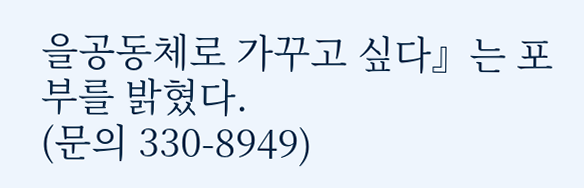을공동체로 가꾸고 싶다』는 포부를 밝혔다.
(문의 330-8949)